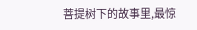菩提树下的故事里,最惊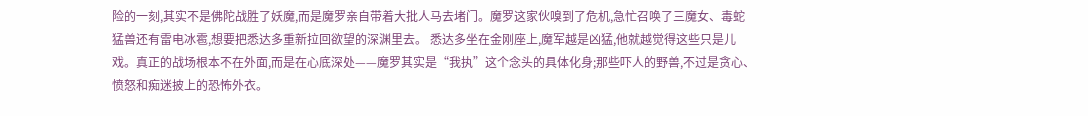险的一刻,其实不是佛陀战胜了妖魔,而是魔罗亲自带着大批人马去堵门。魔罗这家伙嗅到了危机,急忙召唤了三魔女、毒蛇猛兽还有雷电冰雹,想要把悉达多重新拉回欲望的深渊里去。 悉达多坐在金刚座上,魔军越是凶猛,他就越觉得这些只是儿戏。真正的战场根本不在外面,而是在心底深处——魔罗其实是“我执”这个念头的具体化身;那些吓人的野兽,不过是贪心、愤怒和痴迷披上的恐怖外衣。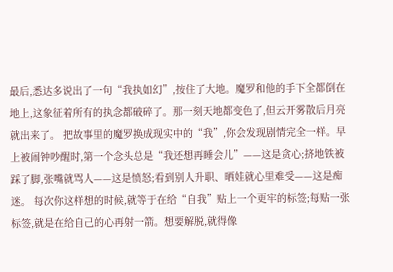最后,悉达多说出了一句“我执如幻”,按住了大地。魔罗和他的手下全都倒在地上,这象征着所有的执念都破碎了。那一刻天地都变色了,但云开雾散后月亮就出来了。 把故事里的魔罗换成现实中的“我”,你会发现剧情完全一样。早上被闹钟吵醒时,第一个念头总是“我还想再睡会儿”——这是贪心;挤地铁被踩了脚,张嘴就骂人——这是愤怒;看到别人升职、晒娃就心里难受——这是痴迷。 每次你这样想的时候,就等于在给“自我”贴上一个更牢的标签;每贴一张标签,就是在给自己的心再射一箭。想要解脱,就得像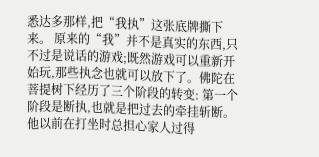悉达多那样,把“我执”这张底牌撕下来。 原来的“我”并不是真实的东西,只不过是说话的游戏;既然游戏可以重新开始玩,那些执念也就可以放下了。佛陀在菩提树下经历了三个阶段的转变: 第一个阶段是断执,也就是把过去的牵挂斩断。 他以前在打坐时总担心家人过得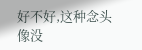好不好,这种念头像没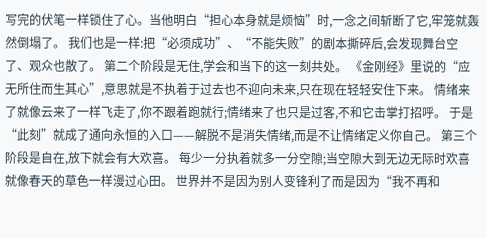写完的伏笔一样锁住了心。当他明白“担心本身就是烦恼”时,一念之间斩断了它,牢笼就轰然倒塌了。 我们也是一样:把“必须成功”、“不能失败”的剧本撕碎后,会发现舞台空了、观众也散了。 第二个阶段是无住,学会和当下的这一刻共处。 《金刚经》里说的“应无所住而生其心”,意思就是不执着于过去也不迎向未来,只在现在轻轻安住下来。 情绪来了就像云来了一样飞走了,你不跟着跑就行;情绪来了也只是过客,不和它击掌打招呼。 于是“此刻”就成了通向永恒的入口——解脱不是消失情绪,而是不让情绪定义你自己。 第三个阶段是自在,放下就会有大欢喜。 每少一分执着就多一分空隙;当空隙大到无边无际时欢喜就像春天的草色一样漫过心田。 世界并不是因为别人变锋利了而是因为“我不再和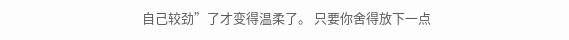自己较劲”了才变得温柔了。 只要你舍得放下一点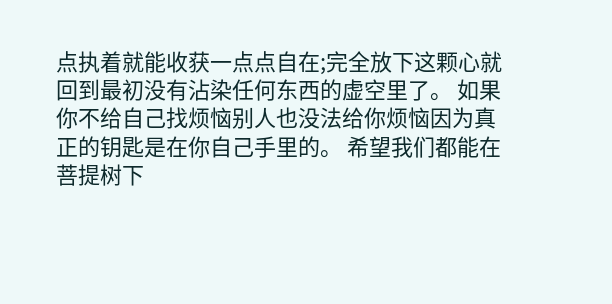点执着就能收获一点点自在;完全放下这颗心就回到最初没有沾染任何东西的虚空里了。 如果你不给自己找烦恼别人也没法给你烦恼因为真正的钥匙是在你自己手里的。 希望我们都能在菩提树下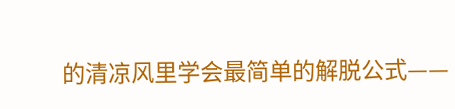的清凉风里学会最简单的解脱公式——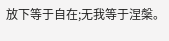放下等于自在;无我等于涅槃。